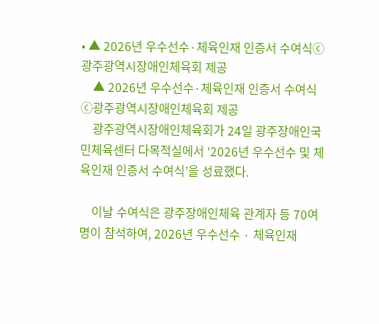• ▲ 2026년 우수선수·체육인재 인증서 수여식ⓒ광주광역시장애인체육회 제공
    ▲ 2026년 우수선수·체육인재 인증서 수여식ⓒ광주광역시장애인체육회 제공
    광주광역시장애인체육회가 24일 광주장애인국민체육센터 다목적실에서 ‘2026년 우수선수 및 체육인재 인증서 수여식’을 성료했다.

    이날 수여식은 광주장애인체육 관계자 등 70여명이 참석하여, 2026년 우수선수 · 체육인재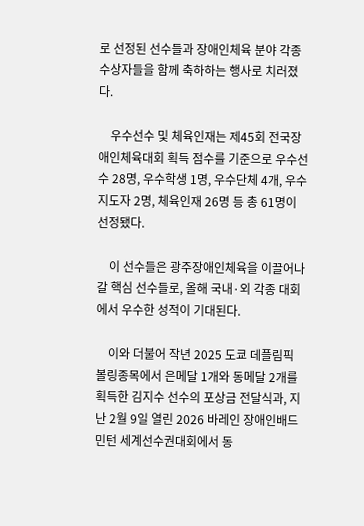로 선정된 선수들과 장애인체육 분야 각종 수상자들을 함께 축하하는 행사로 치러졌다.

    우수선수 및 체육인재는 제45회 전국장애인체육대회 획득 점수를 기준으로 우수선수 28명, 우수학생 1명, 우수단체 4개, 우수지도자 2명, 체육인재 26명 등 총 61명이 선정됐다.

    이 선수들은 광주장애인체육을 이끌어나갈 핵심 선수들로, 올해 국내·외 각종 대회에서 우수한 성적이 기대된다.

    이와 더불어 작년 2025 도쿄 데플림픽 볼링종목에서 은메달 1개와 동메달 2개를 획득한 김지수 선수의 포상금 전달식과, 지난 2월 9일 열린 2026 바레인 장애인배드민턴 세계선수권대회에서 동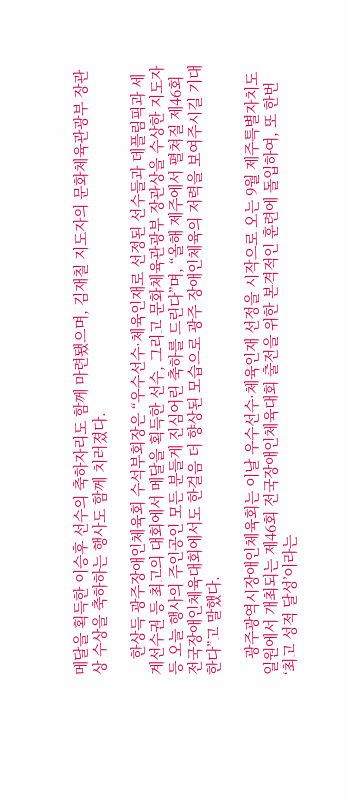메달을 획득한 이승후 선수의 축하자리도 함께 마련됐으며, 김재칠 지도자의 문화체육관광부 장관상 수상을 축하하는 행사도 함께 치러졌다.

    한상득 광주장애인체육회 수석부회장은 “우수선수·체육인재로 선정된 선수들과 데플림픽과 세계선수권 등 최고의 대회에서 메달을 획득한 선수, 그리고 문화체육관광부 장관상을 수상한 지도자 등 오늘 행사의 주인공인 모든 분들게 진심어린 축하를 드린다”며, “올해 제주에서 펼쳐질 제46회 전국장애인체육대회에서도 한걸음 더 향상된 모습으로 광주 장애인체육의 저력을 보여주시길 기대한다”고 말했다.

    광주광역시장애인체육회는 이날 우수선수·체육인재 선정을 시작으로 오는 9월 제주특별자치도 일원에서 개최되는 제46회 전국장애인체육대회 출전을 위한 본격적인 훈련에 돌입하여, 또 한번 ‘최고 성적 달성’이라는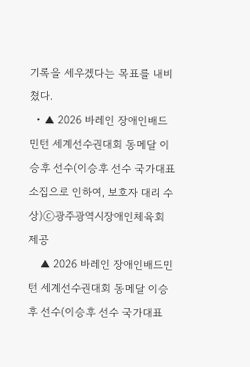기록을 세우겠다는 목표를 내비쳤다.
  • ▲ 2026 바레인 장애인배드민턴 세계선수권대회 동메달 이승후 선수(이승후 선수 국가대표 소집으로 인하여, 보호자 대리 수상)ⓒ광주광역시장애인체육회 제공
    ▲ 2026 바레인 장애인배드민턴 세계선수권대회 동메달 이승후 선수(이승후 선수 국가대표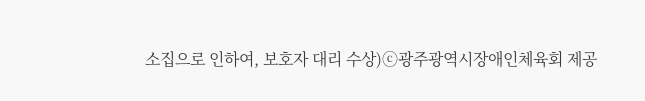소집으로 인하여, 보호자 대리 수상)ⓒ광주광역시장애인체육회 제공